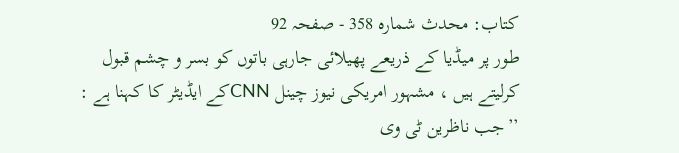کتاب: محدث شمارہ 358 - صفحہ 92
طور پر میڈیا کے ذریعے پھیلائی جارہی باتوں کو بسر و چشم قبول کرلیتے ہیں ، مشہور امریکی نیوز چینل CNNکے ایڈیٹر کا کہنا ہے : ’’جب ناظرین ٹی وی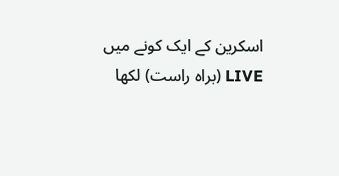اسکرین کے ایک کونے میں LIVE (براہ راست) لکھا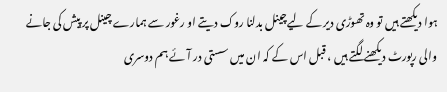ہوا دیکھتے ہیں تو وہ تھوڑی دیر کے لیےچینل بدلنا روک دیتے او رغور سے ہمارے چینل پر پیش کی جانے والی رپورٹ دیکھنے لگتے ہیں ، قبل اس کے کہ ان میں سستی در آئے ہم دوسری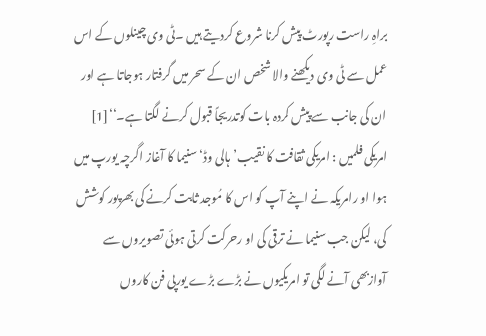براہِ راست رپورٹ پیش کرنا شروع کردیتے ہیں ۔ٹی وی چینلوں کے اس عمل سے ٹی وی دیکھنے والا شخص ان کے سحر میں گرفتار ہوجاتا ہے اور ان کی جانب سے پیش کردہ بات کوتدریجاً قبول کرنے لگتا ہے۔‘‘[1] امریکی فلمیں : امریکی ثقافت کا نقیب’ہالی وڈ‘ سنیما کا آغاز اگرچہ یورپ میں ہوا او رامریکہ نے اپنے آپ کو اس کا مُوجد ثابت کرنے کی بھرپور کوشش کی، لیکن جب سنیما نے ترقی کی او رحرکت کرتی ہوئی تصویروں سے آوازبھی آنے لگی تو امریکیوں نے بڑے بڑے یورپی فن کاروں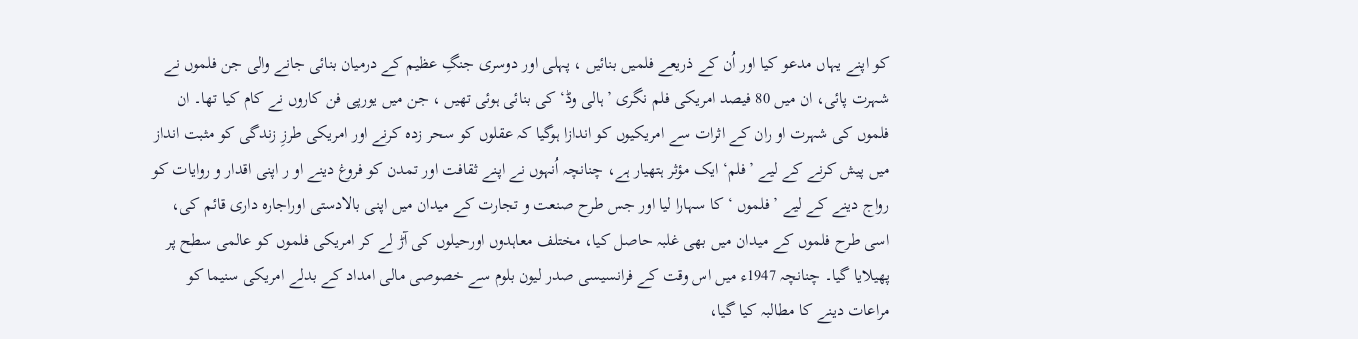کو اپنے یہاں مدعو کیا اور اُن کے ذریعے فلمیں بنائیں ، پہلی اور دوسری جنگِ عظیم کے درمیان بنائی جانے والی جن فلموں نے شہرت پائی، ان میں 80 فیصد امریکی فلم نگری ’ہالی وڈ‘ کی بنائی ہوئی تھیں ، جن میں یورپی فن کاروں نے کام کیا تھا۔ ان فلموں کی شہرت او ران کے اثرات سے امریکیوں کو اندازا ہوگیا کہ عقلوں کو سحر زدہ کرنے اور امریکی طرزِ زندگی کو مثبت انداز میں پیش کرنے کے لیے ’فلم‘ ایک مؤثر ہتھیار ہے، چنانچہ اُنہوں نے اپنے ثقافت اور تمدن کو فروغ دینے او ر اپنی اقدار و روایات کو رواج دینے کے لیے ’فلموں ‘ کا سہارا لیا اور جس طرح صنعت و تجارت کے میدان میں اپنی بالادستی اوراجارہ داری قائم کی، اسی طرح فلموں کے میدان میں بھی غلبہ حاصل کیا، مختلف معاہدوں اورحیلوں کی آڑ لے کر امریکی فلموں کو عالمی سطح پر پھیلایا گیا۔ چنانچہ 1947ء میں اس وقت کے فرانسیسی صدر لیون بلوم سے خصوصی مالی امداد کے بدلے امریکی سنیما کو مراعات دینے کا مطالبہ کیا گیا،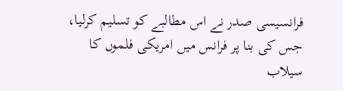فرانسیسی صدر نے اس مطالبے کو تسلیم کرلیا، جس کی بنا پر فرانس میں امریکی فلموں کا سیلاب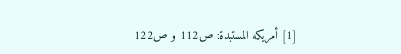[1] أمریکه المستبدة: ص112 و ص122